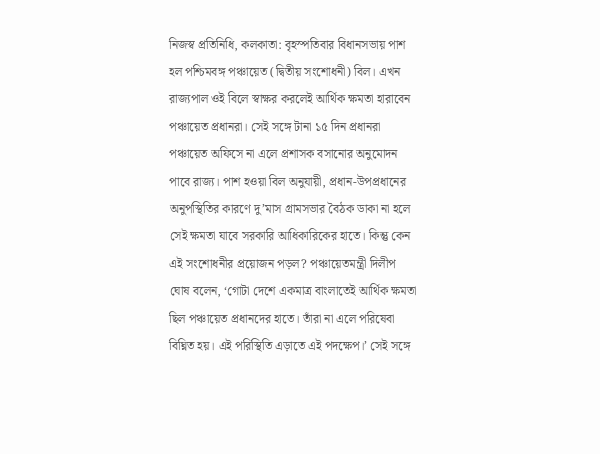নিজস্ব প্রতিনিধি, কলকাতা: বৃহস্পতিবার বিধানসভায় পাশ হল পশ্চিমবঙ্গ পঞ্চায়েত (দ্বিতীয় সংশোধনী) বিল। এখন রাজ্যপাল ওই বিলে স্বাক্ষর করলেই আর্থিক ক্ষমতা হারাবেন পঞ্চায়েত প্রধানরা। সেই সঙ্গে টানা ১৫ দিন প্রধানরা পঞ্চায়েত অফিসে না এলে প্রশাসক বসানোর অনুমোদন পাবে রাজ্য। পাশ হওয়া বিল অনুযায়ী, প্রধান-উপপ্রধানের অনুপস্থিতির কারণে দু’মাস গ্রামসভার বৈঠক ডাকা না হলে সেই ক্ষমতা যাবে সরকারি আধিকারিকের হাতে। কিন্তু কেন এই সংশোধনীর প্রয়োজন পড়ল? পঞ্চায়েতমন্ত্রী দিলীপ ঘোষ বলেন, ‘গোটা দেশে একমাত্র বাংলাতেই আর্থিক ক্ষমতা ছিল পঞ্চায়েত প্রধানদের হাতে। তাঁরা না এলে পরিষেবা বিঘ্নিত হয়। এই পরিস্থিতি এড়াতে এই পদক্ষেপ।’ সেই সঙ্গে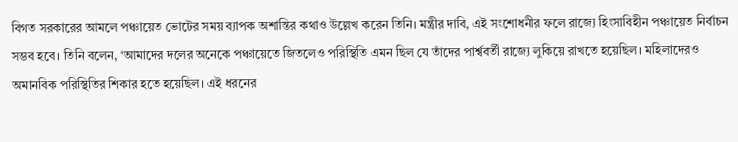বিগত সরকারের আমলে পঞ্চায়েত ভোটের সময় ব্যাপক অশান্তির কথাও উল্লেখ করেন তিনি। মন্ত্রীর দাবি, এই সংশোধনীর ফলে রাজ্যে হিংসাবিহীন পঞ্চায়েত নির্বাচন সম্ভব হবে। তিনি বলেন, ‘আমাদের দলের অনেকে পঞ্চায়েতে জিতলেও পরিস্থিতি এমন ছিল যে তাঁদের পার্শ্ববর্তী রাজ্যে লুকিয়ে রাখতে হয়েছিল। মহিলাদেরও অমানবিক পরিস্থিতির শিকার হতে হয়েছিল। এই ধরনের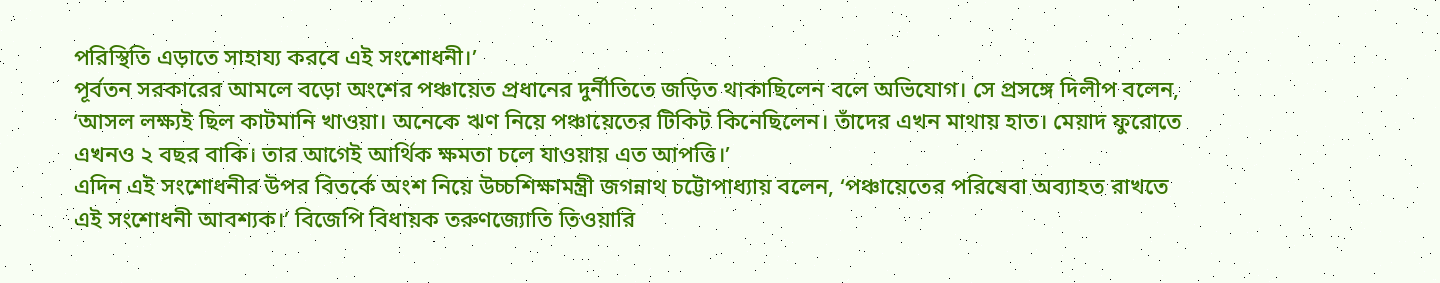পরিস্থিতি এড়াতে সাহায্য করবে এই সংশোধনী।’
পূর্বতন সরকারের আমলে বড়ো অংশের পঞ্চায়েত প্রধানের দুর্নীতিতে জড়িত থাকাছিলেন বলে অভিযোগ। সে প্রসঙ্গে দিলীপ বলেন, ‘আসল লক্ষ্যই ছিল কাটমানি খাওয়া। অনেকে ঋণ নিয়ে পঞ্চায়েতের টিকিট কিনেছিলেন। তাঁদের এখন মাথায় হাত। মেয়াদ ফুরোতে এখনও ২ বছর বাকি। তার আগেই আর্থিক ক্ষমতা চলে যাওয়ায় এত আপত্তি।’
এদিন এই সংশোধনীর উপর বিতর্কে অংশ নিয়ে উচ্চশিক্ষামন্ত্রী জগন্নাথ চট্টোপাধ্যায় বলেন, ‘পঞ্চায়েতের পরিষেবা অব্যাহত রাখতে এই সংশোধনী আবশ্যক।’ বিজেপি বিধায়ক তরুণজ্যোতি তিওয়ারি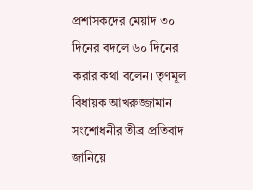প্রশাসকদের মেয়াদ ৩০ দিনের বদলে ৬০ দিনের করার কথা বলেন। তৃণমূল বিধায়ক আখরুজ্জামান সংশোধনীর তীব্র প্রতিবাদ জানিয়ে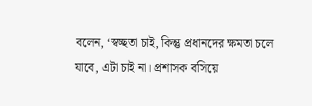বলেন, ‘স্বচ্ছতা চাই, কিন্তু প্রধানদের ক্ষমতা চলে যাবে, এটা চাই না। প্রশাসক বসিয়ে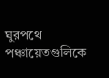ঘুরপথে পঞ্চায়েতগুলিকে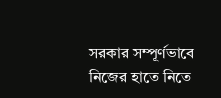সরকার সম্পূর্ণভাবে নিজের হাতে নিতে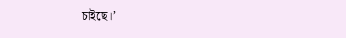চাইছে।’